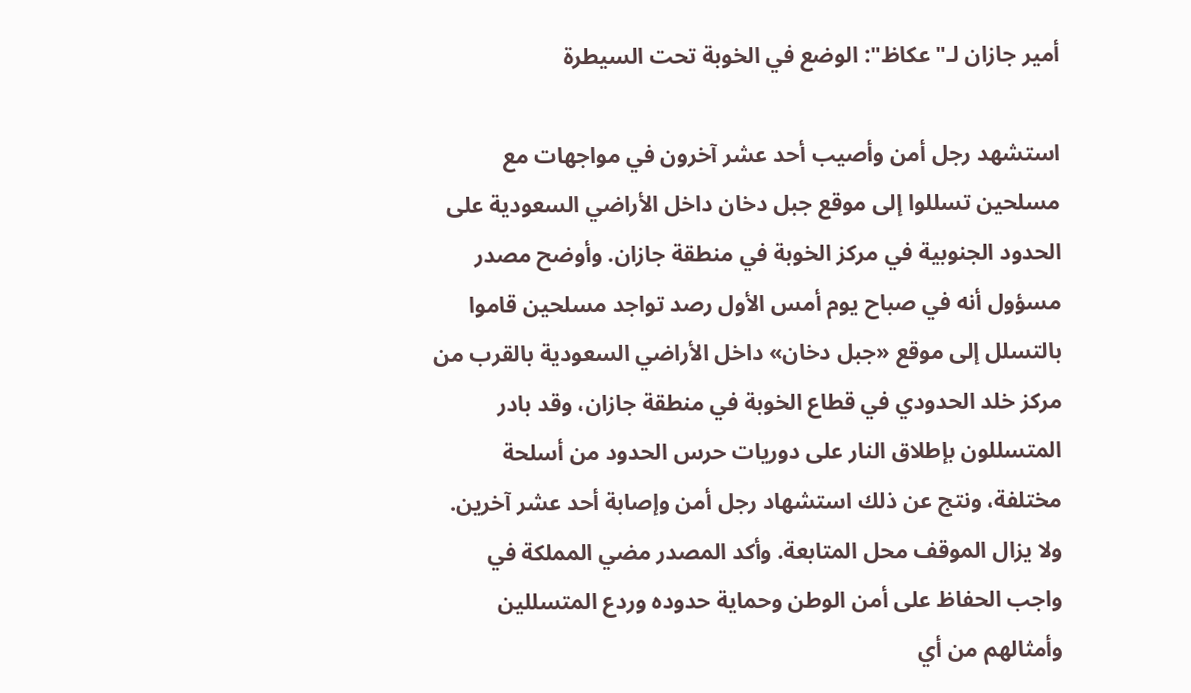أمير جازان لـ"عكاظ": الوضع في الخوبة تحت السيطرة

استشهد رجل أمن وأصيب أحد عشر آخرون في مواجهات مع مسلحين تسللوا إلى موقع جبل دخان داخل الأراضي السعودية على الحدود الجنوبية في مركز الخوبة في منطقة جازان. وأوضح مصدر مسؤول أنه في صباح يوم أمس الأول رصد تواجد مسلحين قاموا بالتسلل إلى موقع «جبل دخان» داخل الأراضي السعودية بالقرب من مركز خلد الحدودي في قطاع الخوبة في منطقة جازان، وقد بادر المتسللون بإطلاق النار على دوريات حرس الحدود من أسلحة مختلفة، ونتج عن ذلك استشهاد رجل أمن وإصابة أحد عشر آخرين. ولا يزال الموقف محل المتابعة. وأكد المصدر مضي المملكة في واجب الحفاظ على أمن الوطن وحماية حدوده وردع المتسللين وأمثالهم من أي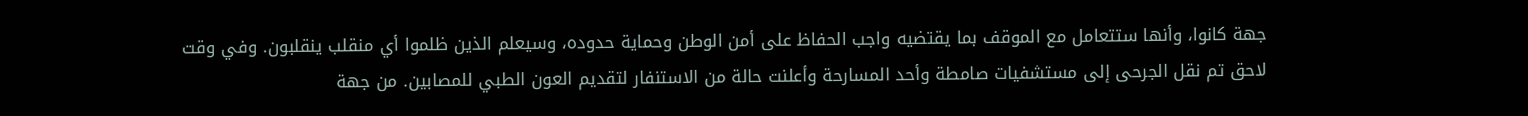جهة كانوا، وأنها ستتعامل مع الموقف بما يقتضيه واجب الحفاظ على أمن الوطن وحماية حدوده، وسيعلم الذين ظلموا أي منقلب ينقلبون. وفي وقت لاحق تم نقل الجرحى إلى مستشفيات صامطة وأحد المسارحة وأعلنت حالة من الاستنفار لتقديم العون الطبي للمصابين. من جهة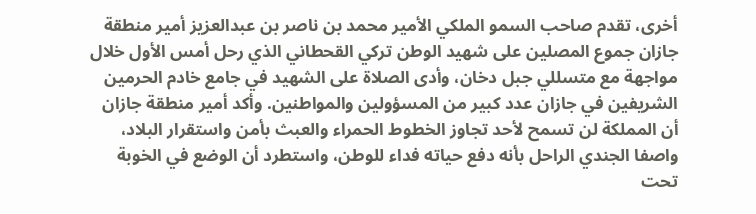أخرى، تقدم صاحب السمو الملكي الأمير محمد بن ناصر بن عبدالعزيز أمير منطقة جازان جموع المصلين على شهيد الوطن تركي القحطاني الذي رحل أمس الأول خلال مواجهة مع متسللي جبل دخان، وأدى الصلاة على الشهيد في جامع خادم الحرمين الشريفين في جازان عدد كبير من المسؤولين والمواطنين. وأكد أمير منطقة جازان أن المملكة لن تسمح لأحد تجاوز الخطوط الحمراء والعبث بأمن واستقرار البلاد، واصفا الجندي الراحل بأنه دفع حياته فداء للوطن، واستطرد أن الوضع في الخوبة تحت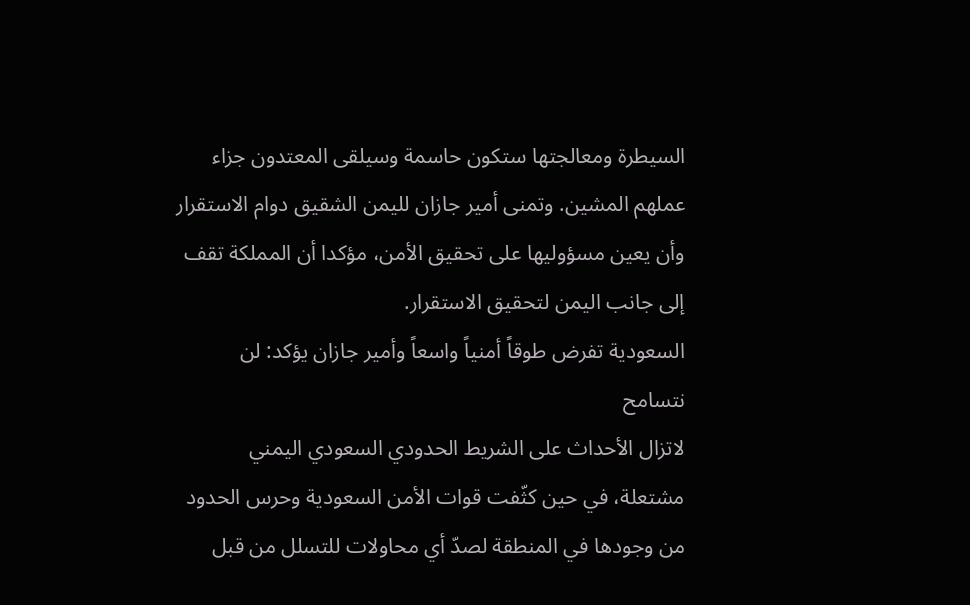السيطرة ومعالجتها ستكون حاسمة وسيلقى المعتدون جزاء عملهم المشين. وتمنى أمير جازان لليمن الشقيق دوام الاستقرار وأن يعين مسؤوليها على تحقيق الأمن، مؤكدا أن المملكة تقف إلى جانب اليمن لتحقيق الاستقرار.
السعودية تفرض طوقاً أمنياً واسعاً وأمير جازان يؤكد: لن نتسامح
لاتزال الأحداث على الشريط الحدودي السعودي اليمني مشتعلة، في حين كثّفت قوات الأمن السعودية وحرس الحدود من وجودها في المنطقة لصدّ أي محاولات للتسلل من قبل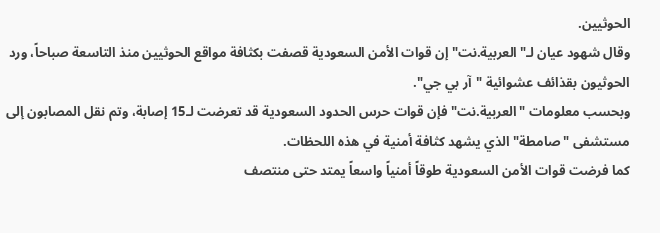الحوثيين.
وقال شهود عيان لـ"العربية.نت" إن قوات الأمن السعودية قصفت بكثافة مواقع الحوثيين منذ التاسعة صباحاً، ورد الحوثيون بقذائف عشوائية "آر بي جي".
وبحسب معلومات "العربية.نت" فإن قوات حرس الحدود السعودية قد تعرضت لـ15 إصابة، وتم نقل المصابون إلى مستشفى "صامطة" الذي يشهد كثافة أمنية في هذه اللحظات.
كما فرضت قوات الأمن السعودية طوقاً أمنياً واسعاً يمتد حتى منتصف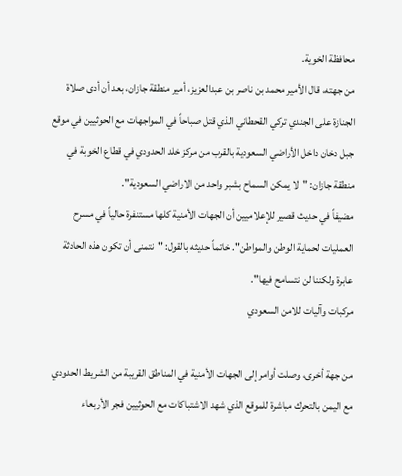محافظة الخوية.
من جهته، قال الأمير محمد بن ناصر بن عبدالعزيز، أمير منطقة جازان، بعد أن أدى صلاة الجنازة على الجندي تركي القحطاني الذي قتل صباحاً في المواجهات مع الحوثيين في موقع جبل دخان داخل الأراضي السعودية بالقرب من مركز خلد الحدودي في قطاع الخوبة في منطقة جازان: "لا يمكن السماح بشبر واحد من الاراضي السعودية".
مضيفاً في حديث قصير للإعلاميين أن الجهات الأمنية كلها مستنفرة حالياً في مسرح العمليات لحماية الوطن والمواطن". خاتماً حديثه بالقول: "نتمنى أن تكون هذه الحادثة عابرة ولكننا لن نتسامح فيها".
مركبات وآليات للامن السعودي

من جهة أخرى، وصلت أوامر إلى الجهات الأمنية في المناطق القريبة من الشريط الحدودي مع اليمن بالتحرك مباشرة للموقع الذي شهد الاشتباكات مع الحوثيين فجر الأربعاء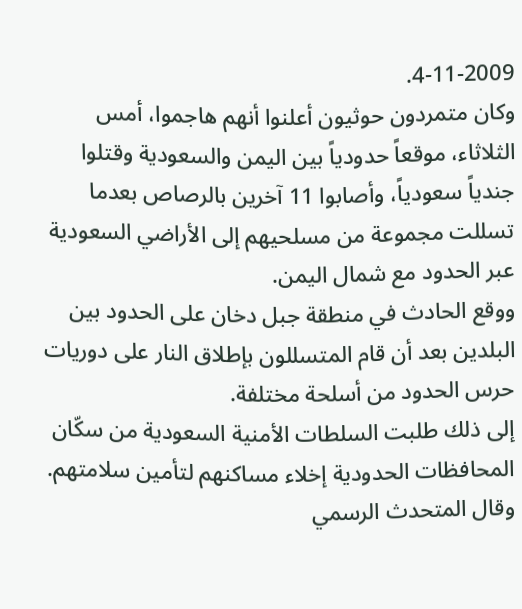4-11-2009.
وكان متمردون حوثيون أعلنوا أنهم هاجموا، أمس الثلاثاء، موقعاً حدودياً بين اليمن والسعودية وقتلوا جندياً سعودياً، وأصابوا 11 آخرين بالرصاص بعدما تسللت مجموعة من مسلحيهم إلى الأراضي السعودية عبر الحدود مع شمال اليمن.
ووقع الحادث في منطقة جبل دخان على الحدود بين البلدين بعد أن قام المتسللون بإطلاق النار على دوريات حرس الحدود من أسلحة مختلفة.
إلى ذلك طلبت السلطات الأمنية السعودية من سكّان المحافظات الحدودية إخلاء مساكنهم لتأمين سلامتهم.
وقال المتحدث الرسمي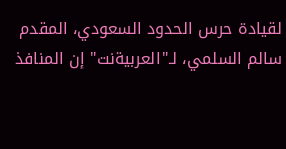لقيادة حرس الحدود السعودي، المقدم سالم السلمي، لـ"العربيةنت" إن المنافذ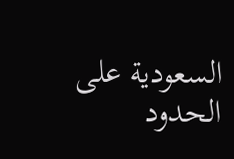السعودية على الحدود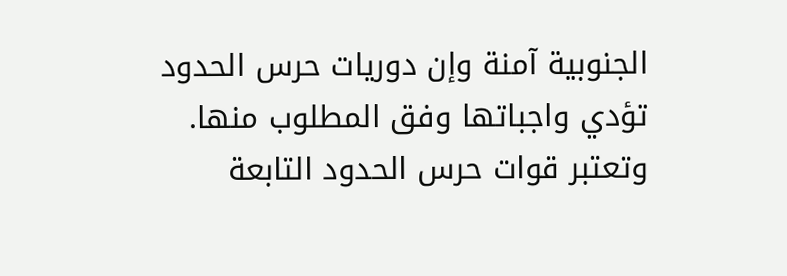الجنوبية آمنة وإن دوريات حرس الحدود تؤدي واجباتها وفق المطلوب منها.
وتعتبر قوات حرس الحدود التابعة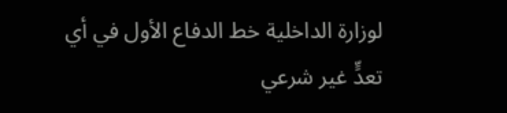لوزارة الداخلية خط الدفاع الأول في أي تعدٍّ غير شرعي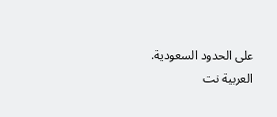على الحدود السعودية.
العربية نت